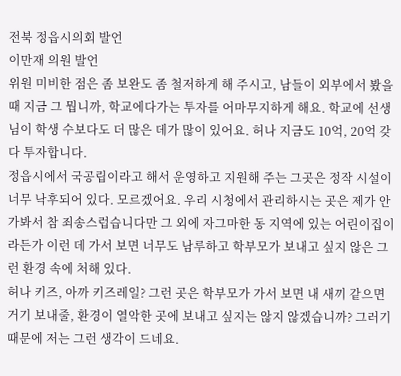전북 정읍시의회 발언
이만재 의원 발언
위원 미비한 점은 좀 보완도 좀 철저하게 해 주시고, 남들이 외부에서 봤을 때 지금 그 뭡니까, 학교에다가는 투자를 어마무지하게 해요. 학교에 선생님이 학생 수보다도 더 많은 데가 많이 있어요. 허나 지금도 10억, 20억 갖다 투자합니다.
정읍시에서 국공립이라고 해서 운영하고 지원해 주는 그곳은 정작 시설이 너무 낙후되어 있다. 모르겠어요. 우리 시청에서 관리하시는 곳은 제가 안 가봐서 참 죄송스럽습니다만 그 외에 자그마한 동 지역에 있는 어린이집이라든가 이런 데 가서 보면 너무도 남루하고 학부모가 보내고 싶지 않은 그런 환경 속에 처해 있다.
허나 키즈, 아까 키즈레일? 그런 곳은 학부모가 가서 보면 내 새끼 같으면 거기 보내줄, 환경이 열악한 곳에 보내고 싶지는 않지 않겠습니까? 그러기 때문에 저는 그런 생각이 드네요.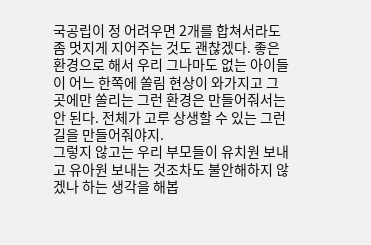국공립이 정 어려우면 2개를 합쳐서라도 좀 멋지게 지어주는 것도 괜찮겠다. 좋은 환경으로 해서 우리 그나마도 없는 아이들이 어느 한쪽에 쏠림 현상이 와가지고 그곳에만 쏠리는 그런 환경은 만들어줘서는 안 된다. 전체가 고루 상생할 수 있는 그런 길을 만들어줘야지.
그렇지 않고는 우리 부모들이 유치원 보내고 유아원 보내는 것조차도 불안해하지 않겠나 하는 생각을 해봅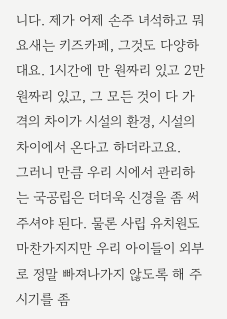니다. 제가 어제 손주 녀석하고 뭐 요새는 키즈카페, 그것도 다양하대요. 1시간에 만 원짜리 있고 2만 원짜리 있고, 그 모든 것이 다 가격의 차이가 시설의 환경, 시설의 차이에서 온다고 하더라고요.
그러니 만큼 우리 시에서 관리하는 국공립은 더더욱 신경을 좀 써주셔야 된다. 물론 사립 유치원도 마찬가지지만 우리 아이들이 외부로 정말 빠져나가지 않도록 해 주시기를 좀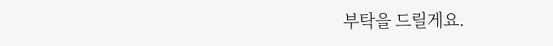부탁을 드릴게요.